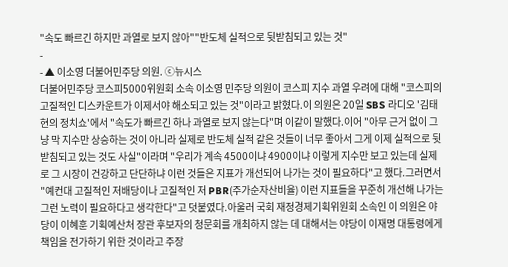"속도 빠르긴 하지만 과열로 보지 않아""반도체 실적으로 뒷받침되고 있는 것"
-
- ▲ 이소영 더불어민주당 의원. ⓒ뉴시스
더불어민주당 코스피5000위원회 소속 이소영 민주당 의원이 코스피 지수 과열 우려에 대해 "코스피의 고질적인 디스카운트가 이제서야 해소되고 있는 것"이라고 밝혔다.이 의원은 20일 SBS 라디오 '김태현의 정치쇼'에서 "속도가 빠르긴 하나 과열로 보지 않는다"며 이같이 말했다.이어 "아무 근거 없이 그냥 막 지수만 상승하는 것이 아니라 실제로 반도체 실적 같은 것들이 너무 좋아서 그게 이제 실적으로 뒷받침되고 있는 것도 사실"이라며 "우리가 계속 4500이냐 4900이냐 이렇게 지수만 보고 있는데 실제로 그 시장이 건강하고 단단하냐 이런 것들은 지표가 개선되어 나가는 것이 필요하다"고 했다.그러면서 "예컨대 고질적인 저배당이나 고질적인 저 PBR(주가순자산비율) 이런 지표들을 꾸준히 개선해 나가는 그런 노력이 필요하다고 생각한다"고 덧붙였다.아울러 국회 재정경제기획위원회 소속인 이 의원은 야당이 이혜훈 기획예산처 장관 후보자의 청문회를 개최하지 않는 데 대해서는 야당이 이재명 대통령에게 책임을 전가하기 위한 것이라고 주장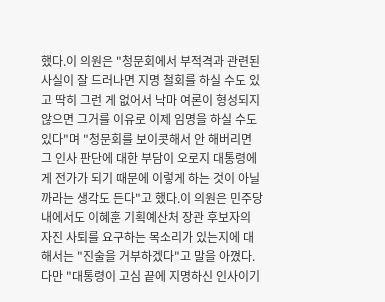했다.이 의원은 "청문회에서 부적격과 관련된 사실이 잘 드러나면 지명 철회를 하실 수도 있고 딱히 그런 게 없어서 낙마 여론이 형성되지 않으면 그거를 이유로 이제 임명을 하실 수도 있다"며 "청문회를 보이콧해서 안 해버리면 그 인사 판단에 대한 부담이 오로지 대통령에게 전가가 되기 때문에 이렇게 하는 것이 아닐까라는 생각도 든다"고 했다.이 의원은 민주당 내에서도 이혜훈 기획예산처 장관 후보자의 자진 사퇴를 요구하는 목소리가 있는지에 대해서는 "진술을 거부하겠다"고 말을 아꼈다.다만 "대통령이 고심 끝에 지명하신 인사이기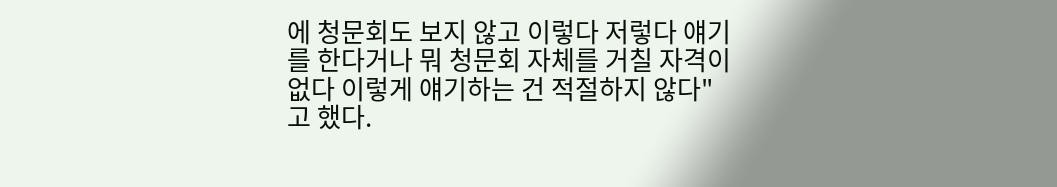에 청문회도 보지 않고 이렇다 저렇다 얘기를 한다거나 뭐 청문회 자체를 거칠 자격이 없다 이렇게 얘기하는 건 적절하지 않다"고 했다.